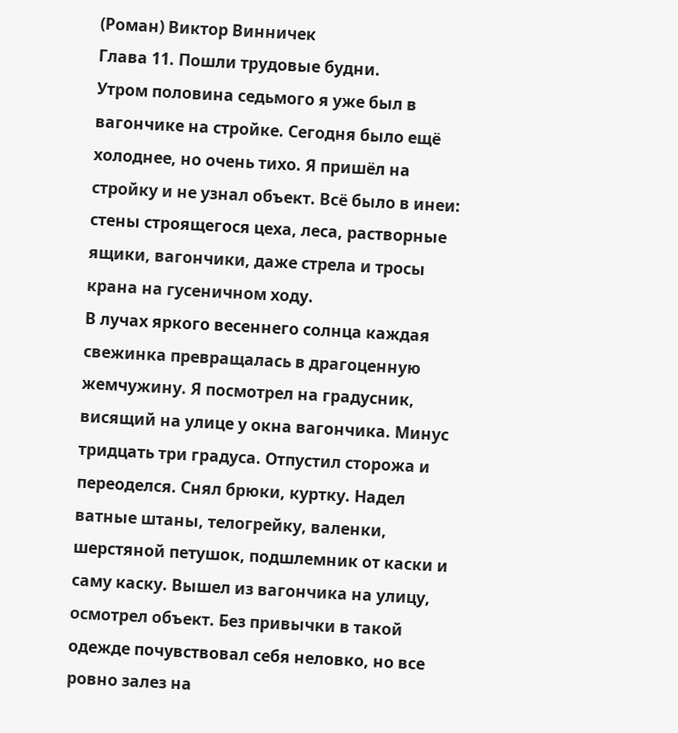(Роман) Виктор Винничек
Глава 11. Пошли трудовые будни.
Утром половина седьмого я уже был в вагончике на стройке. Сегодня было ещё холоднее, но очень тихо. Я пришёл на стройку и не узнал объект. Всё было в инеи: стены строящегося цеха, леса, растворные ящики, вагончики, даже стрела и тросы крана на гусеничном ходу.
В лучах яркого весеннего солнца каждая свежинка превращалась в драгоценную жемчужину. Я посмотрел на градусник, висящий на улице у окна вагончика. Минус тридцать три градуса. Отпустил сторожа и переоделся. Снял брюки, куртку. Надел ватные штаны, телогрейку, валенки, шерстяной петушок, подшлемник от каски и саму каску. Вышел из вагончика на улицу, осмотрел объект. Без привычки в такой одежде почувствовал себя неловко, но все ровно залез на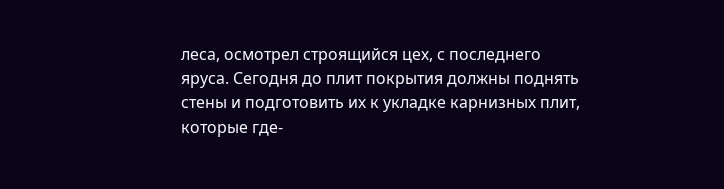леса, осмотрел строящийся цех, с последнего яруса. Сегодня до плит покрытия должны поднять стены и подготовить их к укладке карнизных плит, которые где-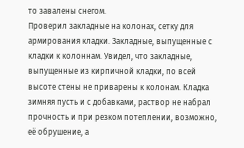то завалены снегом.
Проверил закладные на колонах, сетку для армирования кладки. Закладные, выпущенные с кладки к колоннам. Увидел, что закладные, выпущенные из кирпичной кладки, по всей высоте стены не приварены к колонам. Кладка зимняя пусть и с добавками, раствор не набрал прочность и при резком потеплении, возможно, её обрушение, а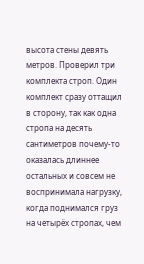высота стены девять метров. Проверил три комплекта строп. Один комплект сразу оттащил в сторону, так как одна стропа на десять сантиметров почему-то оказалась длиннее остальных и совсем не воспринимала нагрузку, когда поднимался груз на четырёх стропах, чем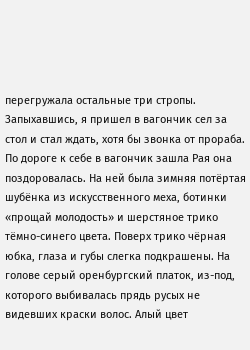перегружала остальные три стропы.
Запыхавшись, я пришел в вагончик сел за стол и стал ждать, хотя бы звонка от прораба. По дороге к себе в вагончик зашла Рая она поздоровалась. На ней была зимняя потёртая шубёнка из искусственного меха, ботинки «прощай молодость» и шерстяное трико тёмно-синего цвета. Поверх трико чёрная юбка, глаза и губы слегка подкрашены. На голове серый оренбургский платок, из-под, которого выбивалась прядь русых не видевших краски волос. Алый цвет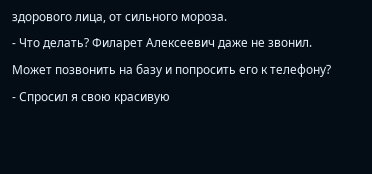здорового лица, от сильного мороза.
- Что делать? Филарет Алексеевич даже не звонил. Может позвонить на базу и попросить его к телефону? - Спросил я свою красивую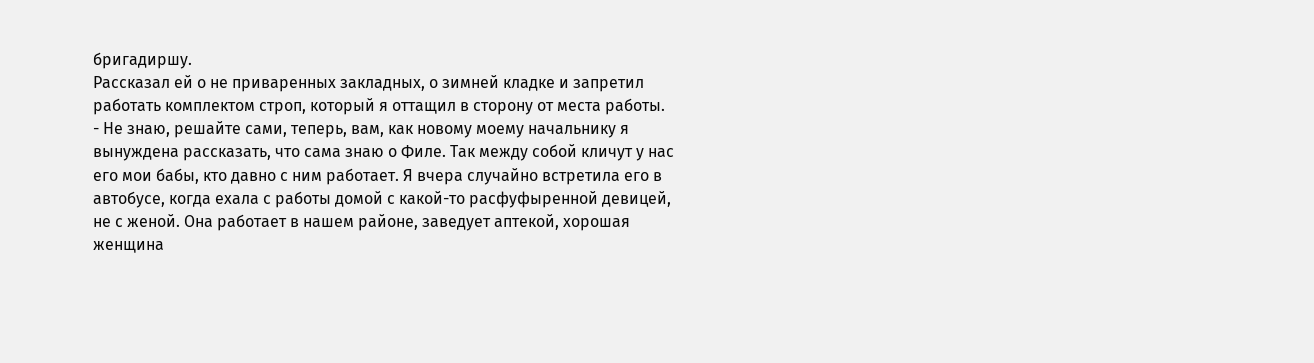бригадиршу.
Рассказал ей о не приваренных закладных, о зимней кладке и запретил работать комплектом строп, который я оттащил в сторону от места работы.
- Не знаю, решайте сами, теперь, вам, как новому моему начальнику я вынуждена рассказать, что сама знаю о Филе. Так между собой кличут у нас его мои бабы, кто давно с ним работает. Я вчера случайно встретила его в автобусе, когда ехала с работы домой с какой-то расфуфыренной девицей, не с женой. Она работает в нашем районе, заведует аптекой, хорошая женщина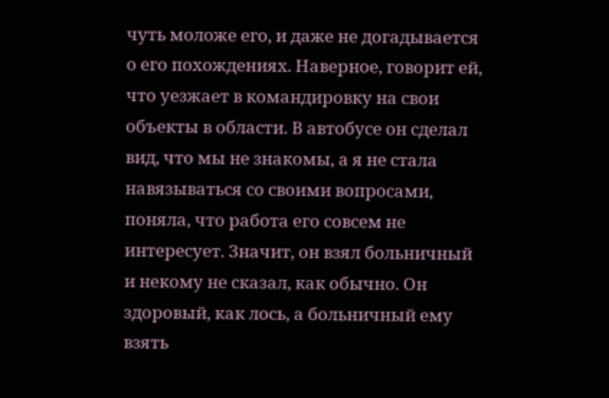чуть моложе его, и даже не догадывается о его похождениях. Наверное, говорит ей, что уезжает в командировку на свои объекты в области. В автобусе он сделал вид, что мы не знакомы, а я не стала навязываться со своими вопросами, поняла, что работа его совсем не интересует. Значит, он взял больничный и некому не сказал, как обычно. Он здоровый, как лось, а больничный ему взять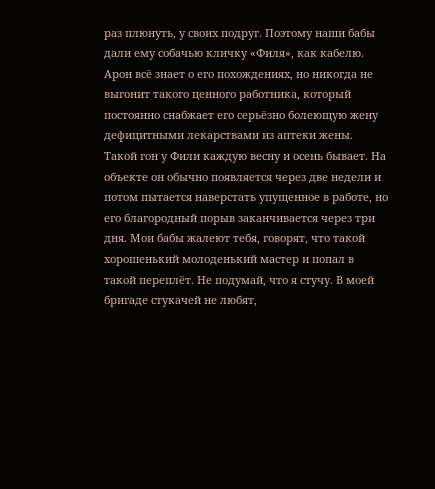раз плюнуть, у своих подруг. Поэтому наши бабы дали ему собачью кличку «Филя», как кабелю. Арон всё знает о его похождениях, но никогда не выгонит такого ценного работника, который постоянно снабжает его серьёзно болеющую жену дефицитными лекарствами из аптеки жены. Такой гон у Фили каждую весну и осень бывает. На объекте он обычно появляется через две недели и потом пытается наверстать упущенное в работе, но его благородный порыв заканчивается через три дня. Мои бабы жалеют тебя, говорят, что такой хорошенький молоденький мастер и попал в такой переплёт. Не подумай, что я стучу. В моей бригаде стукачей не любят,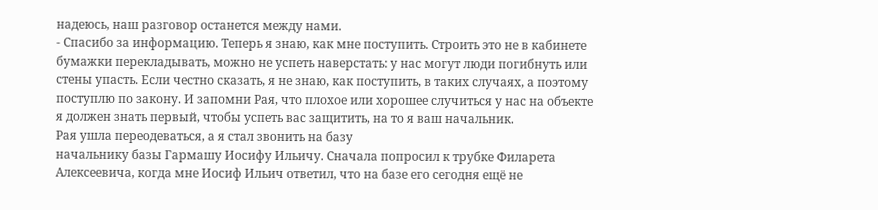надеюсь, наш разговор останется между нами.
- Спасибо за информацию. Теперь я знаю, как мне поступить. Строить это не в кабинете бумажки перекладывать, можно не успеть наверстать: у нас могут люди погибнуть или стены упасть. Если честно сказать, я не знаю, как поступить, в таких случаях, а поэтому поступлю по закону. И запомни Рая, что плохое или хорошее случиться у нас на объекте я должен знать первый, чтобы успеть вас защитить, на то я ваш начальник.
Рая ушла переодеваться, а я стал звонить на базу
начальнику базы Гармашу Иосифу Ильичу. Сначала попросил к трубке Филарета Алексеевича, когда мне Иосиф Ильич ответил, что на базе его сегодня ещё не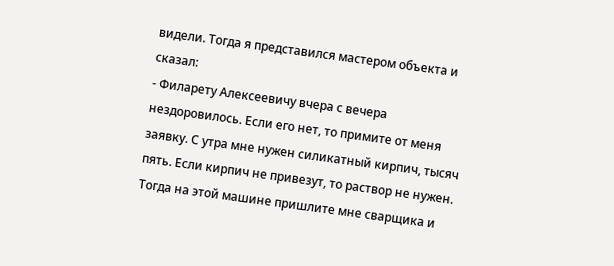видели. Тогда я представился мастером объекта и сказал:
- Филарету Алексеевичу вчера с вечера нездоровилось. Если его нет, то примите от меня заявку. С утра мне нужен силикатный кирпич, тысяч пять. Если кирпич не привезут, то раствор не нужен. Тогда на этой машине пришлите мне сварщика и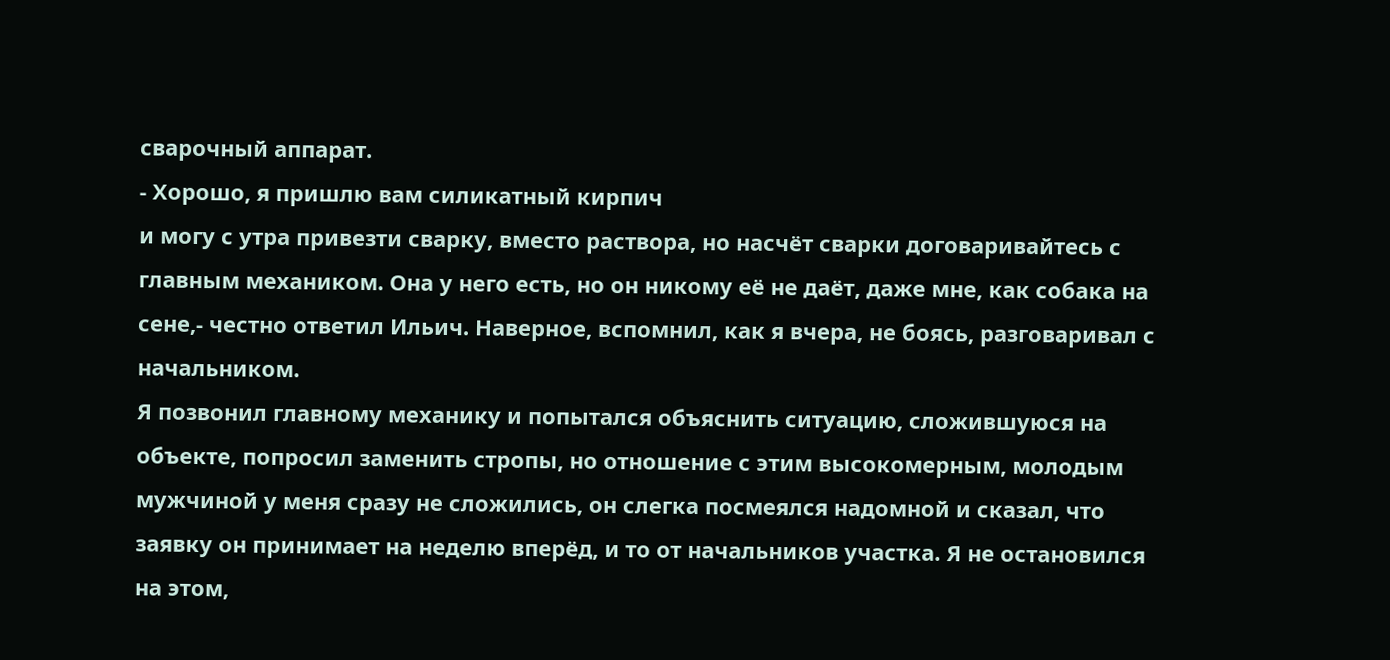сварочный аппарат.
- Хорошо, я пришлю вам силикатный кирпич
и могу с утра привезти сварку, вместо раствора, но насчёт сварки договаривайтесь с главным механиком. Она у него есть, но он никому её не даёт, даже мне, как собака на сене,- честно ответил Ильич. Наверное, вспомнил, как я вчера, не боясь, разговаривал с начальником.
Я позвонил главному механику и попытался объяснить ситуацию, сложившуюся на объекте, попросил заменить стропы, но отношение с этим высокомерным, молодым мужчиной у меня сразу не сложились, он слегка посмеялся надомной и сказал, что заявку он принимает на неделю вперёд, и то от начальников участка. Я не остановился на этом,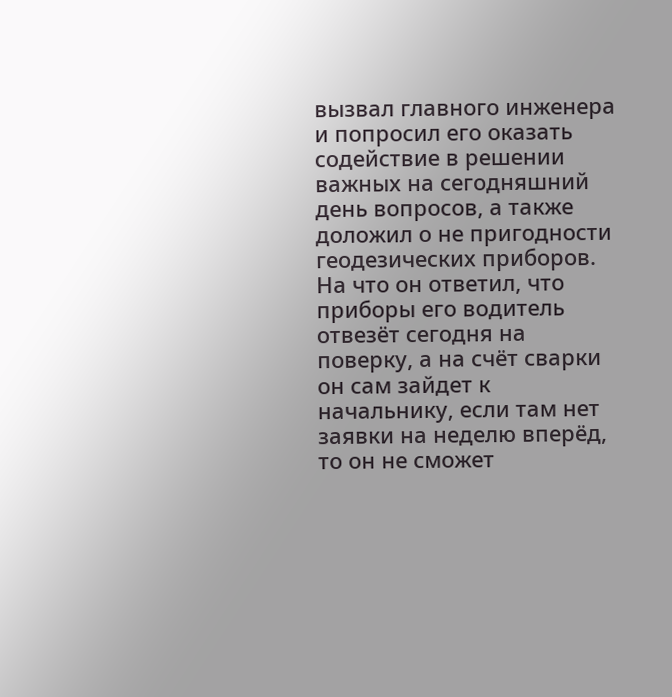вызвал главного инженера и попросил его оказать содействие в решении важных на сегодняшний день вопросов, а также доложил о не пригодности геодезических приборов. На что он ответил, что приборы его водитель отвезёт сегодня на поверку, а на счёт сварки он сам зайдет к начальнику, если там нет заявки на неделю вперёд, то он не сможет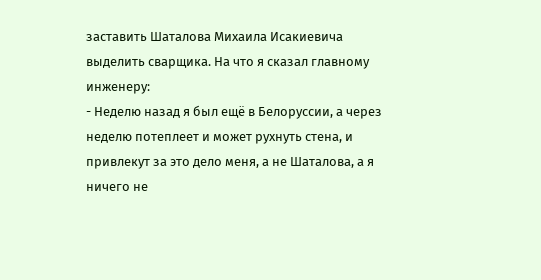заставить Шаталова Михаила Исакиевича выделить сварщика. На что я сказал главному инженеру:
- Неделю назад я был ещё в Белоруссии, а через неделю потеплеет и может рухнуть стена, и привлекут за это дело меня, а не Шаталова, а я ничего не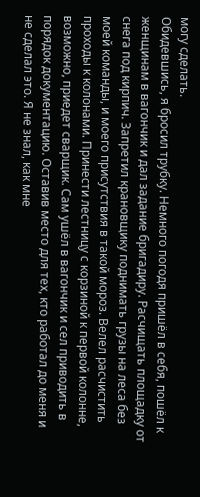могу сделать.
Обидевшись, я бросил трубку. Немного погодя пришёл в себя, пошёл к женщинам в вагончик и дал задание бригадиру. Расчищать площадку от снега под кирпич. Запретил крановщику поднимать грузы на леса без моей команды, и моего присутствия в такой мороз. Велел расчистить проходы к колонами. Принести лестницу с корзиной к первой колонне, возможно, приедет сварщик. Сам ушёл в вагончик и сел приводить в порядок документацию. Оставив место для тех, кто работал до меня и не сделал это. Я не знал, как мне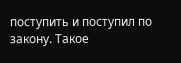поступить и поступил по закону. Такое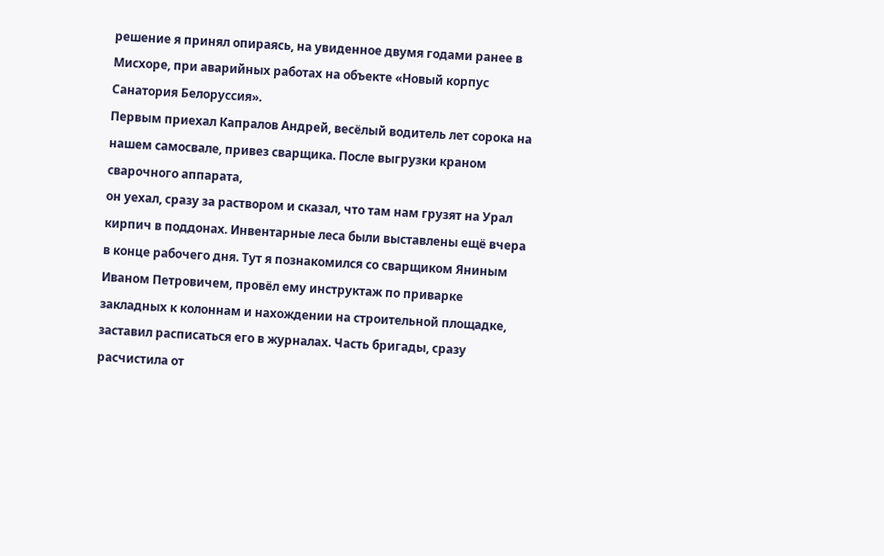решение я принял опираясь, на увиденное двумя годами ранее в Мисхоре, при аварийных работах на объекте «Новый корпус Санатория Белоруссия».
Первым приехал Капралов Андрей, весёлый водитель лет сорока на нашем самосвале, привез сварщика. После выгрузки краном сварочного аппарата,
он уехал, сразу за раствором и сказал, что там нам грузят на Урал кирпич в поддонах. Инвентарные леса были выставлены ещё вчера в конце рабочего дня. Тут я познакомился со сварщиком Яниным Иваном Петровичем, провёл ему инструктаж по приварке закладных к колоннам и нахождении на строительной площадке, заставил расписаться его в журналах. Часть бригады, сразу расчистила от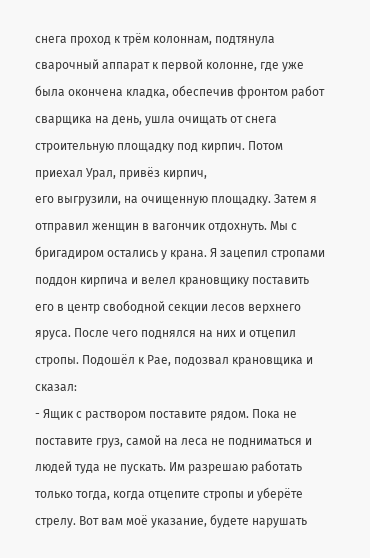снега проход к трём колоннам, подтянула сварочный аппарат к первой колонне, где уже была окончена кладка, обеспечив фронтом работ сварщика на день, ушла очищать от снега строительную площадку под кирпич. Потом приехал Урал, привёз кирпич,
его выгрузили, на очищенную площадку. Затем я отправил женщин в вагончик отдохнуть. Мы с бригадиром остались у крана. Я зацепил стропами поддон кирпича и велел крановщику поставить его в центр свободной секции лесов верхнего яруса. После чего поднялся на них и отцепил стропы. Подошёл к Рае, подозвал крановщика и сказал:
- Ящик с раствором поставите рядом. Пока не поставите груз, самой на леса не подниматься и людей туда не пускать. Им разрешаю работать только тогда, когда отцепите стропы и уберёте стрелу. Вот вам моё указание, будете нарушать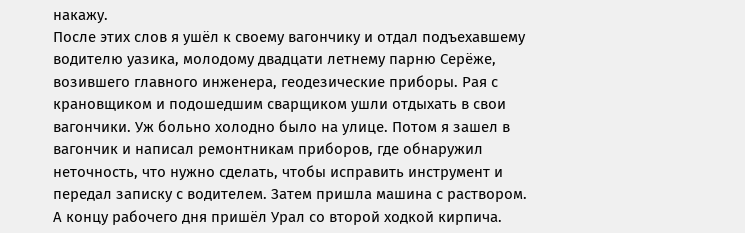накажу.
После этих слов я ушёл к своему вагончику и отдал подъехавшему водителю уазика, молодому двадцати летнему парню Серёже, возившего главного инженера, геодезические приборы. Рая с крановщиком и подошедшим сварщиком ушли отдыхать в свои вагончики. Уж больно холодно было на улице. Потом я зашел в вагончик и написал ремонтникам приборов, где обнаружил неточность, что нужно сделать, чтобы исправить инструмент и передал записку с водителем. Затем пришла машина с раствором.
А концу рабочего дня пришёл Урал со второй ходкой кирпича.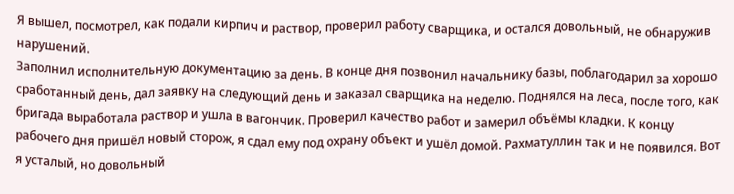Я вышел, посмотрел, как подали кирпич и раствор, проверил работу сварщика, и остался довольный, не обнаружив нарушений.
Заполнил исполнительную документацию за день. В конце дня позвонил начальнику базы, поблагодарил за хорошо сработанный день, дал заявку на следующий день и заказал сварщика на неделю. Поднялся на леса, после того, как бригада выработала раствор и ушла в вагончик. Проверил качество работ и замерил объёмы кладки. К концу рабочего дня пришёл новый сторож, я сдал ему под охрану объект и ушёл домой. Рахматуллин так и не появился. Вот я усталый, но довольный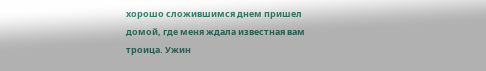хорошо сложившимся днем пришел домой, где меня ждала известная вам троица. Ужин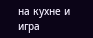на кухне и игра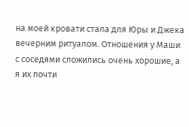на моей кровати стала для Юры и Джека вечерним ритуалом. Отношения у Маши с соседями сложились очень хорошие, а я их почти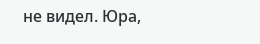не видел. Юра,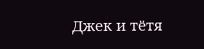Джек и тётя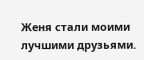Женя стали моими лучшими друзьями.